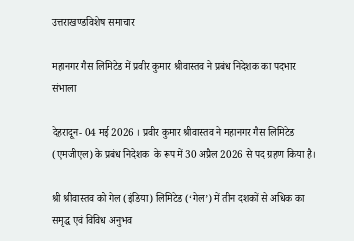उत्तराखण्डविशेष समाचार

महानगर गैस लिमिटेड में प्रवीर कुमार श्रीवास्तव ने प्रबंध निदेशक का पदभार संभाला

देहरादून- 04 मई 2026 । प्रवीर कुमार श्रीवास्तव ने महानगर गैस लिमिटेड (एमजीएल) के प्रबंध निदेशक  के रूप में 30 अप्रैल 2026 से पद ग्रहण किया है।

श्री श्रीवास्तव को गेल (इंडिया) लिमिटेड (‘गेल’) में तीन दशकों से अधिक का समृद्ध एवं विविध अनुभव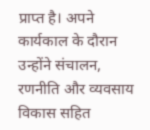प्राप्त है। अपने कार्यकाल के दौरान उन्होंने संचालन, रणनीति और व्यवसाय विकास सहित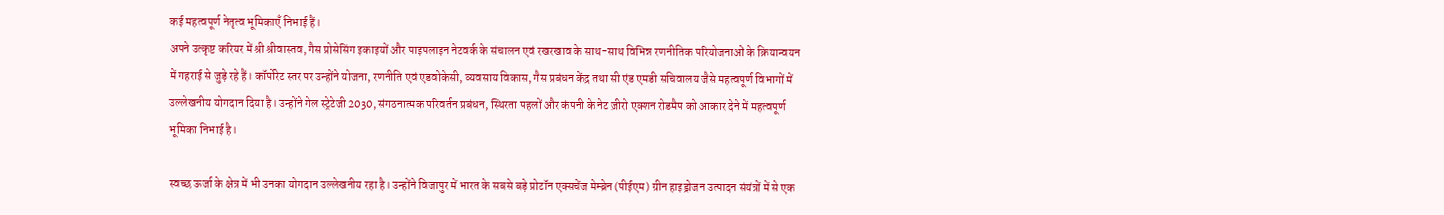कई महत्वपूर्ण नेतृत्व भूमिकाएँ निभाई हैं।
अपने उत्कृष्ट करियर में श्री श्रीवास्तव, गैस प्रोसेसिंग इकाइयों और पाइपलाइन नेटवर्क के संचालन एवं रखरखाव के साथ-साथ विभिन्न रणनीतिक परियोजनाओं के क्रियान्वयन में गहराई से जुड़े रहे हैं। कॉर्पोरेट स्तर पर उन्होंने योजना, रणनीति एवं एडवोकेसी, व्यवसाय विकास, गैस प्रबंधन केंद्र तथा सी एंड एमडी सचिवालय जैसे महत्वपूर्ण विभागों में उल्लेखनीय योगदान दिया है। उन्होंने गेल स्ट्रेटेजी 2030, संगठनात्मक परिवर्तन प्रबंधन, स्थिरता पहलों और कंपनी के नेट ज़ीरो एक्शन रोडमैप को आकार देने में महत्वपूर्ण भूमिका निभाई है।

स्वच्छ ऊर्जा के क्षेत्र में भी उनका योगदान उल्लेखनीय रहा है। उन्होंने विजापुर में भारत के सबसे बड़े प्रोटॉन एक्सचेंज मेम्ब्रेन (पीईएम) ग्रीन हाइड्रोजन उत्पादन संयंत्रों में से एक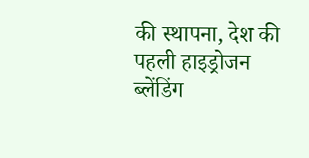की स्थापना, देश की पहली हाइड्रोजन ब्लेंडिंग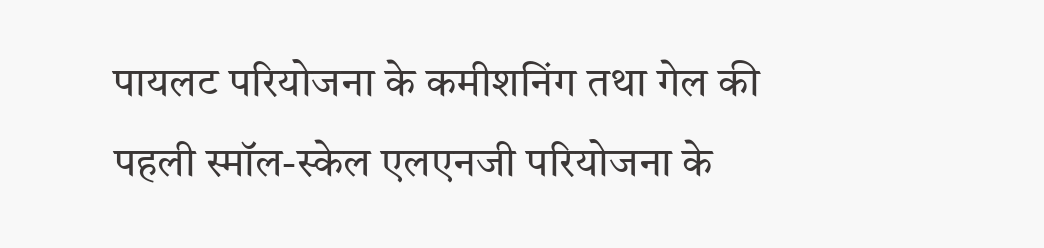पायलट परियोजना के कमीशनिंग तथा गेल की पहली स्मॉल-स्केल एलएनजी परियोजना के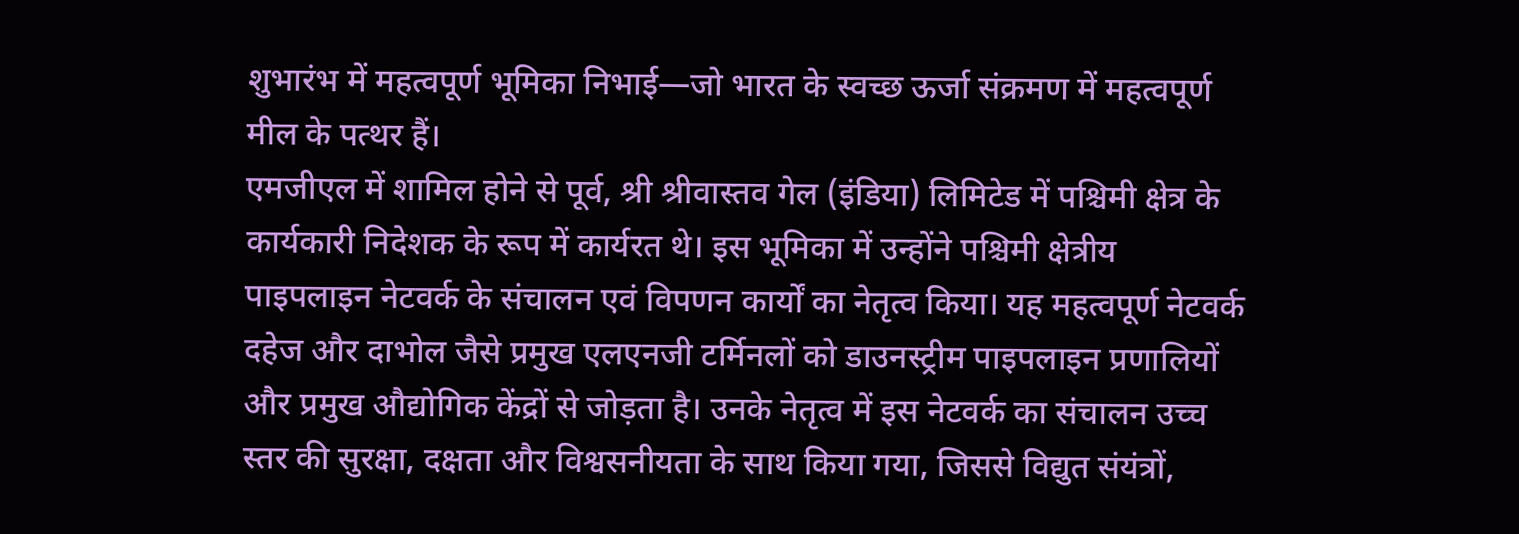शुभारंभ में महत्वपूर्ण भूमिका निभाई—जो भारत के स्वच्छ ऊर्जा संक्रमण में महत्वपूर्ण मील के पत्थर हैं।
एमजीएल में शामिल होने से पूर्व, श्री श्रीवास्तव गेल (इंडिया) लिमिटेड में पश्चिमी क्षेत्र के कार्यकारी निदेशक के रूप में कार्यरत थे। इस भूमिका में उन्होंने पश्चिमी क्षेत्रीय पाइपलाइन नेटवर्क के संचालन एवं विपणन कार्यों का नेतृत्व किया। यह महत्वपूर्ण नेटवर्क दहेज और दाभोल जैसे प्रमुख एलएनजी टर्मिनलों को डाउनस्ट्रीम पाइपलाइन प्रणालियों और प्रमुख औद्योगिक केंद्रों से जोड़ता है। उनके नेतृत्व में इस नेटवर्क का संचालन उच्च स्तर की सुरक्षा, दक्षता और विश्वसनीयता के साथ किया गया, जिससे विद्युत संयंत्रों,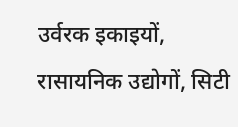उर्वरक इकाइयों, रासायनिक उद्योगों, सिटी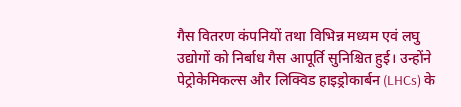गैस वितरण कंपनियों तथा विभिन्न मध्यम एवं लघु उद्योगों को निर्बाध गैस आपूर्ति सुनिश्चित हुई। उन्होंने पेट्रोकेमिकल्स और लिक्विड हाइड्रोकार्बन (LHCs) के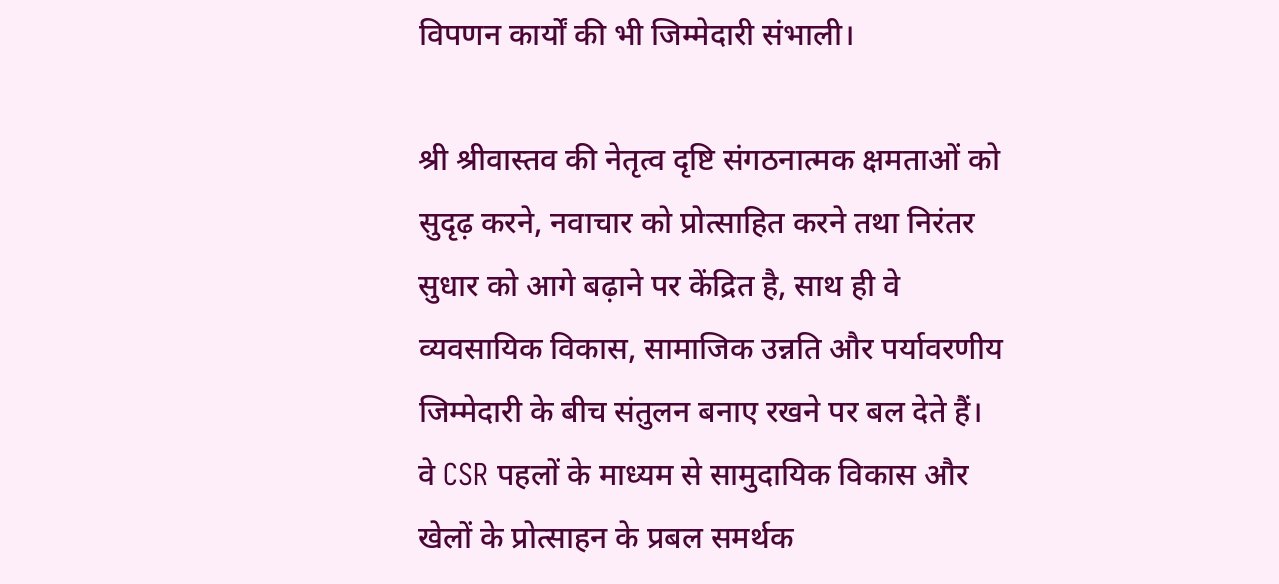विपणन कार्यों की भी जिम्मेदारी संभाली।

श्री श्रीवास्तव की नेतृत्व दृष्टि संगठनात्मक क्षमताओं को सुदृढ़ करने, नवाचार को प्रोत्साहित करने तथा निरंतर सुधार को आगे बढ़ाने पर केंद्रित है, साथ ही वे व्यवसायिक विकास, सामाजिक उन्नति और पर्यावरणीय जिम्मेदारी के बीच संतुलन बनाए रखने पर बल देते हैं। वे CSR पहलों के माध्यम से सामुदायिक विकास और खेलों के प्रोत्साहन के प्रबल समर्थक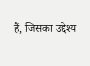हैं, जिसका उद्देश्य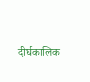दीर्घकालिक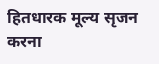हितधारक मूल्य सृजन करना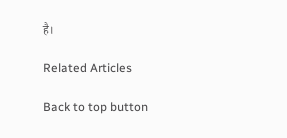है।

Related Articles

Back to top button